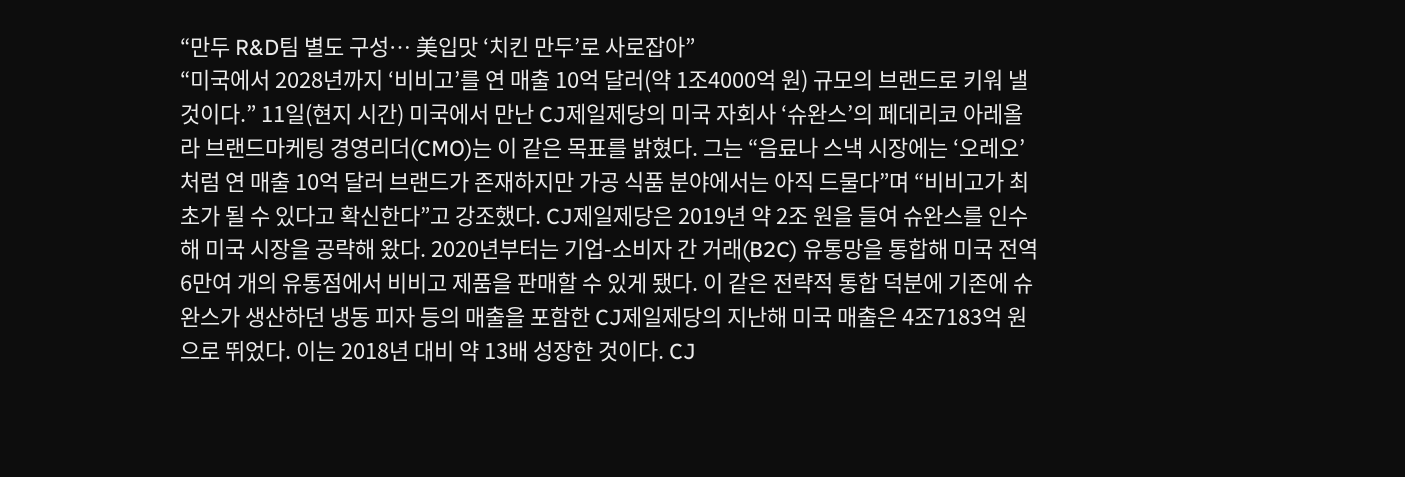“만두 R&D팀 별도 구성… 美입맛 ‘치킨 만두’로 사로잡아”
“미국에서 2028년까지 ‘비비고’를 연 매출 10억 달러(약 1조4000억 원) 규모의 브랜드로 키워 낼 것이다.” 11일(현지 시간) 미국에서 만난 CJ제일제당의 미국 자회사 ‘슈완스’의 페데리코 아레올라 브랜드마케팅 경영리더(CMO)는 이 같은 목표를 밝혔다. 그는 “음료나 스낵 시장에는 ‘오레오’처럼 연 매출 10억 달러 브랜드가 존재하지만 가공 식품 분야에서는 아직 드물다”며 “비비고가 최초가 될 수 있다고 확신한다”고 강조했다. CJ제일제당은 2019년 약 2조 원을 들여 슈완스를 인수해 미국 시장을 공략해 왔다. 2020년부터는 기업-소비자 간 거래(B2C) 유통망을 통합해 미국 전역 6만여 개의 유통점에서 비비고 제품을 판매할 수 있게 됐다. 이 같은 전략적 통합 덕분에 기존에 슈완스가 생산하던 냉동 피자 등의 매출을 포함한 CJ제일제당의 지난해 미국 매출은 4조7183억 원으로 뛰었다. 이는 2018년 대비 약 13배 성장한 것이다. CJ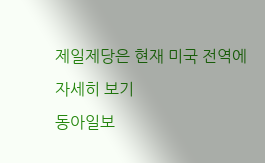제일제당은 현재 미국 전역에
자세히 보기
동아일보